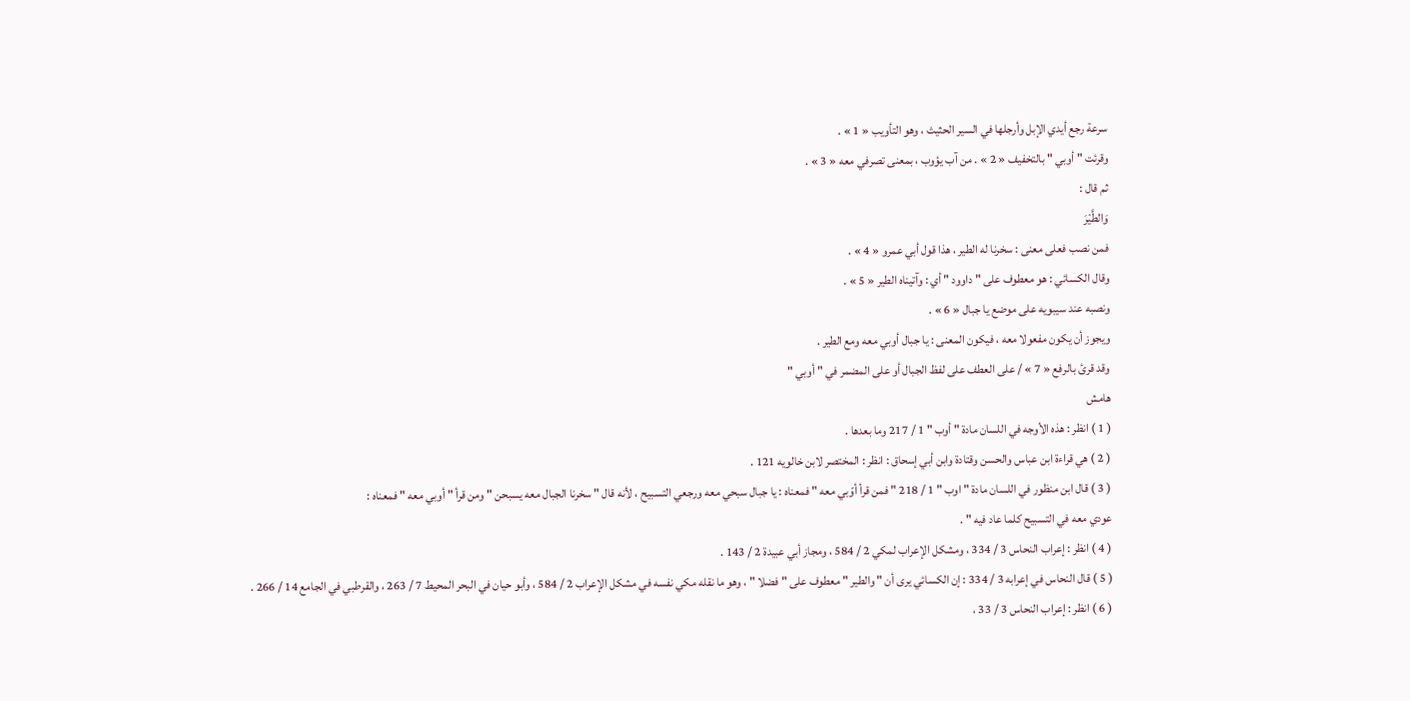سرعة رجع أيدي الإبل وأرجلها في السير الحثيث ، وهو التأويب « 1 » .
وقرئت " أوبي " بالتخفيف « 2 » . من آب يؤوب ، بمعنى تصرفي معه « 3 » .
ثم قال :
وَالطَّيْرَ
فمن نصب فعلى معنى : سخرنا له الطير ، هذا قول أبي عمرو « 4 » .
وقال الكسائي : هو معطوف على " داوود " أي : وآتيناه الطير « 5 » .
ونصبه عند سيبويه على موضع يا جبال « 6 » .
ويجوز أن يكون مفعولا معه ، فيكون المعنى : يا جبال أوبي معه ومع الطير .
وقد قرئ بالرفع « 7 » / على العطف على لفظ الجبال أو على المضمر في " أوبي "
هامش
( 1 ) انظر : هذه الأوجه في اللسان مادة " أوب " 1 / 217 وما بعدها .
( 2 ) هي قراءة ابن عباس والحسن وقتادة وابن أبي إسحاق : انظر : المختصر لابن خالويه 121 .
( 3 ) قال ابن منظور في اللسان مادة " اوب " 1 / 218 " فمن قرأ أوّبي معه " فمعناه : يا جبال سبحي معه ورجعي التسبيح ، لأنه قال " سخرنا الجبال معه يسبحن " ومن قرأ " أوبي معه " فمعناه :
عودي معه في التسبيح كلما عاد فيه " .
( 4 ) انظر : إعراب النحاس 3 / 334 ، ومشكل الإعراب لمكي 2 / 584 ، ومجاز أبي عبيدة 2 / 143 .
( 5 ) قال النحاس في إعرابه 3 / 334 : إن الكسائي يرى أن " والطير " معطوف على " فضلا " ، وهو ما نقله مكي نفسه في مشكل الإعراب 2 / 584 ، وأبو حيان في البحر المحيط 7 / 263 ، والقرطبي في الجامع 14 / 266 .
( 6 ) انظر : إعراب النحاس 3 / 33 ،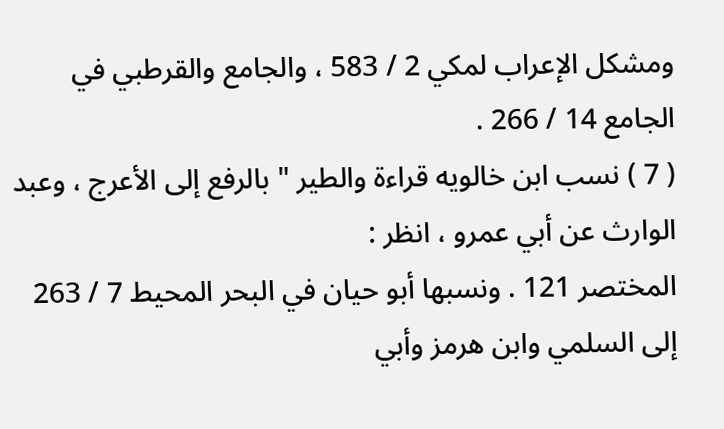ومشكل الإعراب لمكي 2 / 583 ، والجامع والقرطبي في الجامع 14 / 266 .
( 7 ) نسب ابن خالويه قراءة والطير " بالرفع إلى الأعرج ، وعبد الوارث عن أبي عمرو ، انظر :
المختصر 121 . ونسبها أبو حيان في البحر المحيط 7 / 263 إلى السلمي وابن هرمز وأبي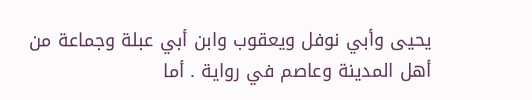يحيى وأبي نوفل ويعقوب وابن أبي عبلة وجماعة من أهل المدينة وعاصم في رواية . أما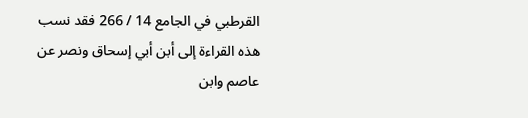القرطبي في الجامع 14 / 266 فقد نسب هذه القراءة إلى أبن أبي إسحاق ونصر عن عاصم وابن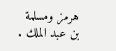هرمز ومسلمة بن عبد الملك .